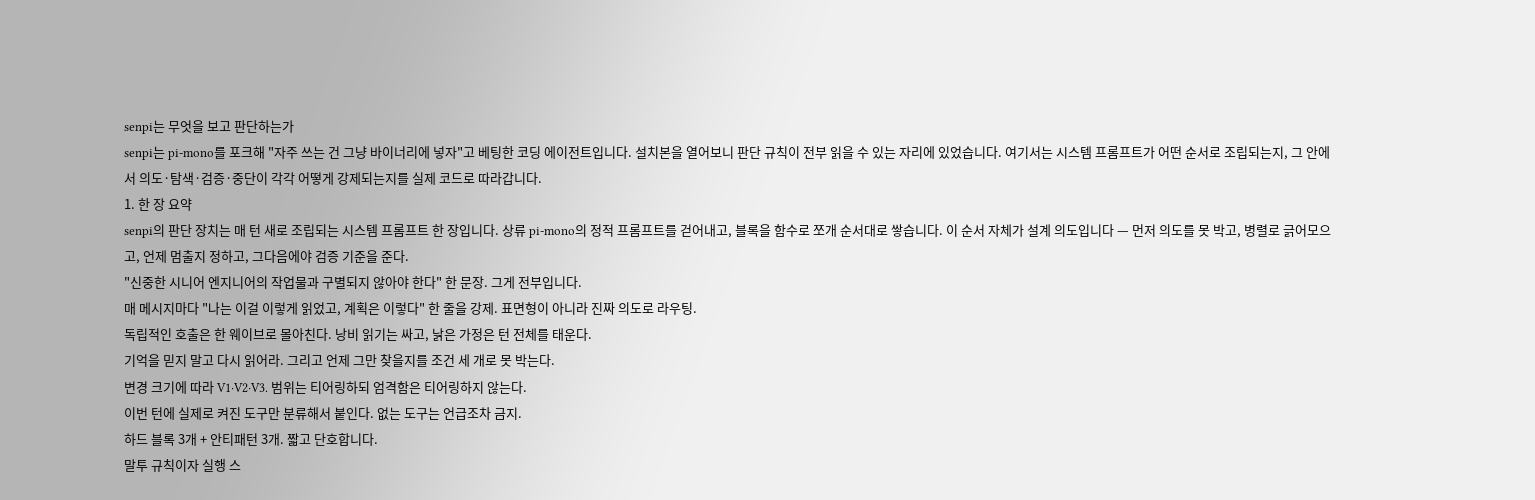senpi는 무엇을 보고 판단하는가
senpi는 pi-mono를 포크해 "자주 쓰는 건 그냥 바이너리에 넣자"고 베팅한 코딩 에이전트입니다. 설치본을 열어보니 판단 규칙이 전부 읽을 수 있는 자리에 있었습니다. 여기서는 시스템 프롬프트가 어떤 순서로 조립되는지, 그 안에서 의도·탐색·검증·중단이 각각 어떻게 강제되는지를 실제 코드로 따라갑니다.
1. 한 장 요약
senpi의 판단 장치는 매 턴 새로 조립되는 시스템 프롬프트 한 장입니다. 상류 pi-mono의 정적 프롬프트를 걷어내고, 블록을 함수로 쪼개 순서대로 쌓습니다. 이 순서 자체가 설계 의도입니다 — 먼저 의도를 못 박고, 병렬로 긁어모으고, 언제 멈출지 정하고, 그다음에야 검증 기준을 준다.
"신중한 시니어 엔지니어의 작업물과 구별되지 않아야 한다" 한 문장. 그게 전부입니다.
매 메시지마다 "나는 이걸 이렇게 읽었고, 계획은 이렇다" 한 줄을 강제. 표면형이 아니라 진짜 의도로 라우팅.
독립적인 호출은 한 웨이브로 몰아친다. 낭비 읽기는 싸고, 낡은 가정은 턴 전체를 태운다.
기억을 믿지 말고 다시 읽어라. 그리고 언제 그만 찾을지를 조건 세 개로 못 박는다.
변경 크기에 따라 V1·V2·V3. 범위는 티어링하되 엄격함은 티어링하지 않는다.
이번 턴에 실제로 켜진 도구만 분류해서 붙인다. 없는 도구는 언급조차 금지.
하드 블록 3개 + 안티패턴 3개. 짧고 단호합니다.
말투 규칙이자 실행 스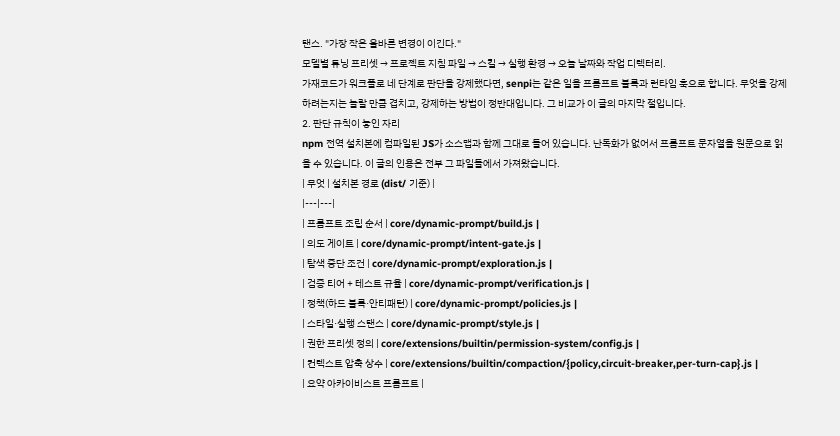탠스. "가장 작은 올바른 변경이 이긴다."
모델별 튜닝 프리셋 → 프로젝트 지침 파일 → 스킬 → 실행 환경 → 오늘 날짜와 작업 디렉터리.
가재코드가 워크플로 네 단계로 판단을 강제했다면, senpi는 같은 일을 프롬프트 블록과 런타임 훅으로 합니다. 무엇을 강제하려는지는 놀랄 만큼 겹치고, 강제하는 방법이 정반대입니다. 그 비교가 이 글의 마지막 절입니다.
2. 판단 규칙이 놓인 자리
npm 전역 설치본에 컴파일된 JS가 소스맵과 함께 그대로 들어 있습니다. 난독화가 없어서 프롬프트 문자열을 원문으로 읽을 수 있습니다. 이 글의 인용은 전부 그 파일들에서 가져왔습니다.
| 무엇 | 설치본 경로 (dist/ 기준) |
|---|---|
| 프롬프트 조립 순서 | core/dynamic-prompt/build.js |
| 의도 게이트 | core/dynamic-prompt/intent-gate.js |
| 탐색 중단 조건 | core/dynamic-prompt/exploration.js |
| 검증 티어 + 테스트 규율 | core/dynamic-prompt/verification.js |
| 정책(하드 블록·안티패턴) | core/dynamic-prompt/policies.js |
| 스타일·실행 스탠스 | core/dynamic-prompt/style.js |
| 권한 프리셋 정의 | core/extensions/builtin/permission-system/config.js |
| 컨텍스트 압축 상수 | core/extensions/builtin/compaction/{policy,circuit-breaker,per-turn-cap}.js |
| 요약 아카이비스트 프롬프트 |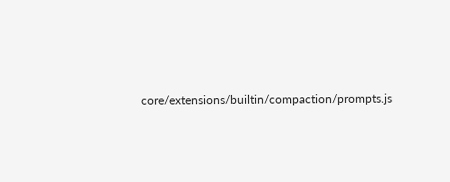core/extensions/builtin/compaction/prompts.js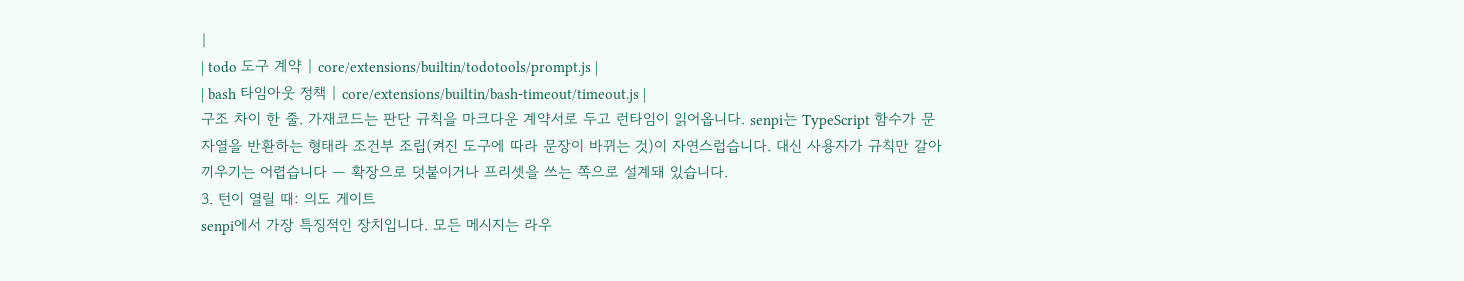|
| todo 도구 계약 | core/extensions/builtin/todotools/prompt.js |
| bash 타임아웃 정책 | core/extensions/builtin/bash-timeout/timeout.js |
구조 차이 한 줄. 가재코드는 판단 규칙을 마크다운 계약서로 두고 런타임이 읽어옵니다. senpi는 TypeScript 함수가 문자열을 반환하는 형태라 조건부 조립(켜진 도구에 따라 문장이 바뀌는 것)이 자연스럽습니다. 대신 사용자가 규칙만 갈아끼우기는 어렵습니다 — 확장으로 덧붙이거나 프리셋을 쓰는 쪽으로 설계돼 있습니다.
3. 턴이 열릴 때: 의도 게이트
senpi에서 가장 특징적인 장치입니다. 모든 메시지는 라우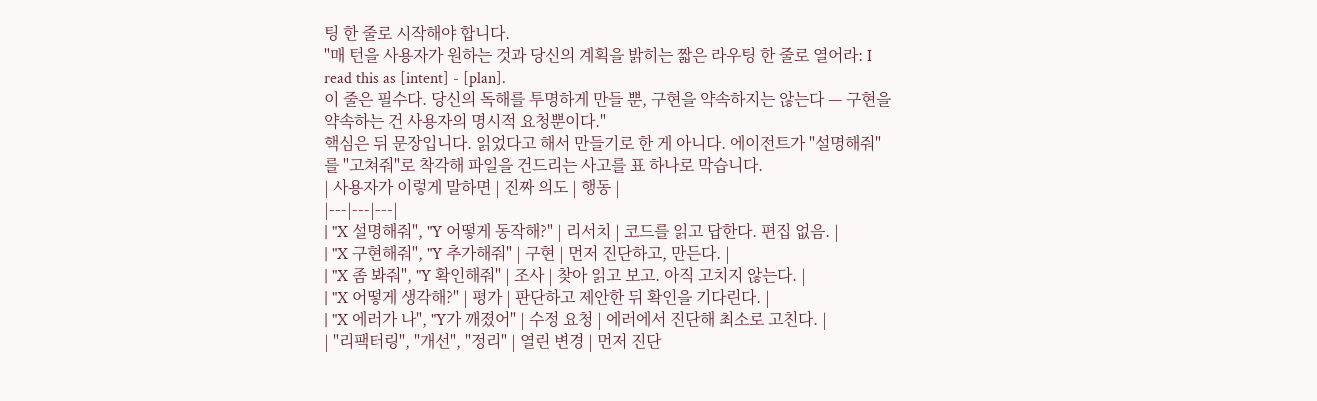팅 한 줄로 시작해야 합니다.
"매 턴을 사용자가 원하는 것과 당신의 계획을 밝히는 짧은 라우팅 한 줄로 열어라: I read this as [intent] - [plan].
이 줄은 필수다. 당신의 독해를 투명하게 만들 뿐, 구현을 약속하지는 않는다 — 구현을 약속하는 건 사용자의 명시적 요청뿐이다."
핵심은 뒤 문장입니다. 읽었다고 해서 만들기로 한 게 아니다. 에이전트가 "설명해줘"를 "고쳐줘"로 착각해 파일을 건드리는 사고를 표 하나로 막습니다.
| 사용자가 이렇게 말하면 | 진짜 의도 | 행동 |
|---|---|---|
| "X 설명해줘", "Y 어떻게 동작해?" | 리서치 | 코드를 읽고 답한다. 편집 없음. |
| "X 구현해줘", "Y 추가해줘" | 구현 | 먼저 진단하고, 만든다. |
| "X 좀 봐줘", "Y 확인해줘" | 조사 | 찾아 읽고 보고. 아직 고치지 않는다. |
| "X 어떻게 생각해?" | 평가 | 판단하고 제안한 뒤 확인을 기다린다. |
| "X 에러가 나", "Y가 깨졌어" | 수정 요청 | 에러에서 진단해 최소로 고친다. |
| "리팩터링", "개선", "정리" | 열린 변경 | 먼저 진단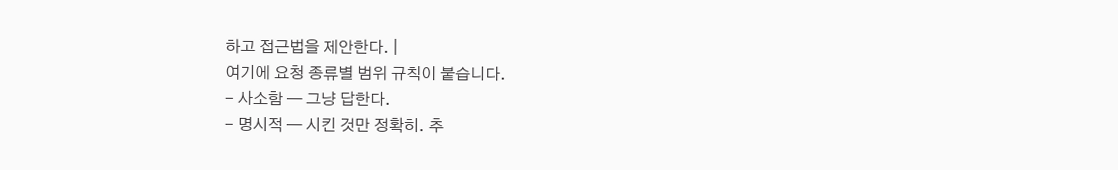하고 접근법을 제안한다. |
여기에 요청 종류별 범위 규칙이 붙습니다.
- 사소함 — 그냥 답한다.
- 명시적 — 시킨 것만 정확히. 추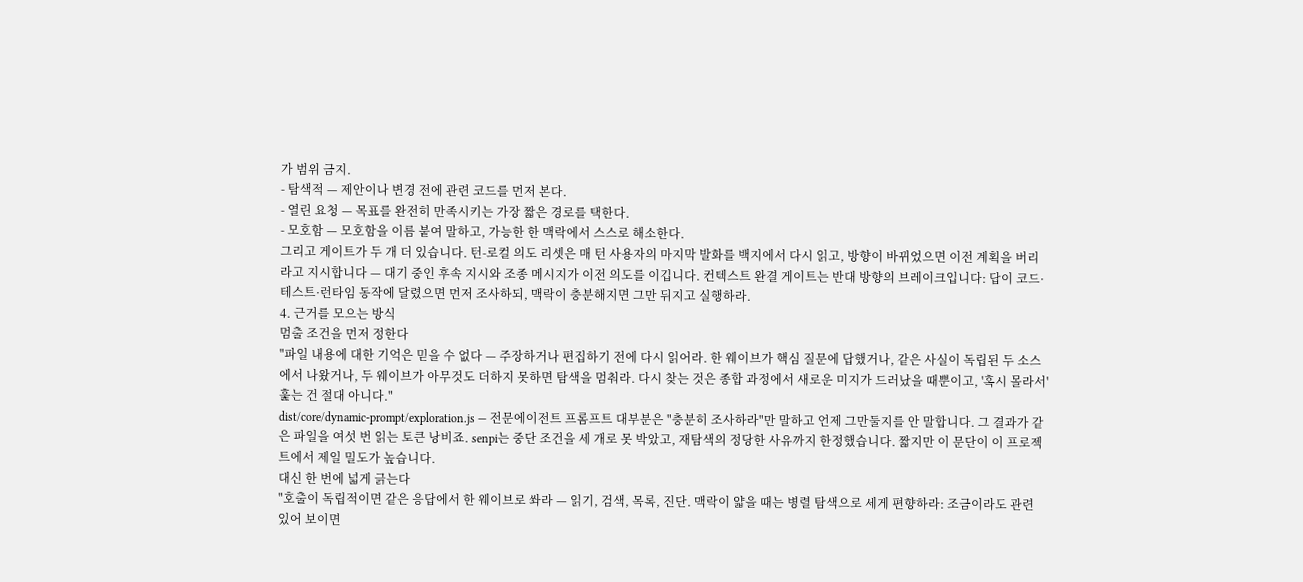가 범위 금지.
- 탐색적 — 제안이나 변경 전에 관련 코드를 먼저 본다.
- 열린 요청 — 목표를 완전히 만족시키는 가장 짧은 경로를 택한다.
- 모호함 — 모호함을 이름 붙여 말하고, 가능한 한 맥락에서 스스로 해소한다.
그리고 게이트가 두 개 더 있습니다. 턴-로컬 의도 리셋은 매 턴 사용자의 마지막 발화를 백지에서 다시 읽고, 방향이 바뀌었으면 이전 계획을 버리라고 지시합니다 — 대기 중인 후속 지시와 조종 메시지가 이전 의도를 이깁니다. 컨텍스트 완결 게이트는 반대 방향의 브레이크입니다: 답이 코드·테스트·런타임 동작에 달렸으면 먼저 조사하되, 맥락이 충분해지면 그만 뒤지고 실행하라.
4. 근거를 모으는 방식
멈출 조건을 먼저 정한다
"파일 내용에 대한 기억은 믿을 수 없다 — 주장하거나 편집하기 전에 다시 읽어라. 한 웨이브가 핵심 질문에 답했거나, 같은 사실이 독립된 두 소스에서 나왔거나, 두 웨이브가 아무것도 더하지 못하면 탐색을 멈춰라. 다시 찾는 것은 종합 과정에서 새로운 미지가 드러났을 때뿐이고, '혹시 몰라서' 훑는 건 절대 아니다."
dist/core/dynamic-prompt/exploration.js — 전문에이전트 프롬프트 대부분은 "충분히 조사하라"만 말하고 언제 그만둘지를 안 말합니다. 그 결과가 같은 파일을 여섯 번 읽는 토큰 낭비죠. senpi는 중단 조건을 세 개로 못 박았고, 재탐색의 정당한 사유까지 한정했습니다. 짧지만 이 문단이 이 프로젝트에서 제일 밀도가 높습니다.
대신 한 번에 넓게 긁는다
"호출이 독립적이면 같은 응답에서 한 웨이브로 쏴라 — 읽기, 검색, 목록, 진단. 맥락이 얇을 때는 병렬 탐색으로 세게 편향하라: 조금이라도 관련 있어 보이면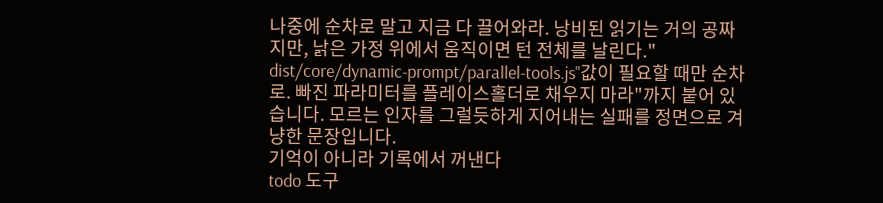나중에 순차로 말고 지금 다 끌어와라. 낭비된 읽기는 거의 공짜지만, 낡은 가정 위에서 움직이면 턴 전체를 날린다."
dist/core/dynamic-prompt/parallel-tools.js"값이 필요할 때만 순차로. 빠진 파라미터를 플레이스홀더로 채우지 마라"까지 붙어 있습니다. 모르는 인자를 그럴듯하게 지어내는 실패를 정면으로 겨냥한 문장입니다.
기억이 아니라 기록에서 꺼낸다
todo 도구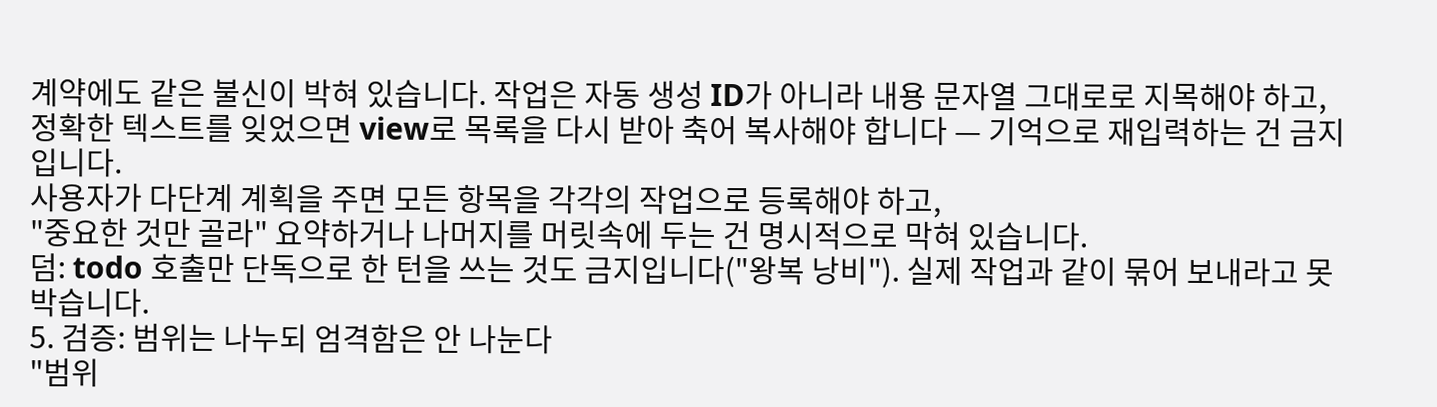계약에도 같은 불신이 박혀 있습니다. 작업은 자동 생성 ID가 아니라 내용 문자열 그대로로 지목해야 하고,
정확한 텍스트를 잊었으면 view로 목록을 다시 받아 축어 복사해야 합니다 — 기억으로 재입력하는 건 금지입니다.
사용자가 다단계 계획을 주면 모든 항목을 각각의 작업으로 등록해야 하고,
"중요한 것만 골라" 요약하거나 나머지를 머릿속에 두는 건 명시적으로 막혀 있습니다.
덤: todo 호출만 단독으로 한 턴을 쓰는 것도 금지입니다("왕복 낭비"). 실제 작업과 같이 묶어 보내라고 못 박습니다.
5. 검증: 범위는 나누되 엄격함은 안 나눈다
"범위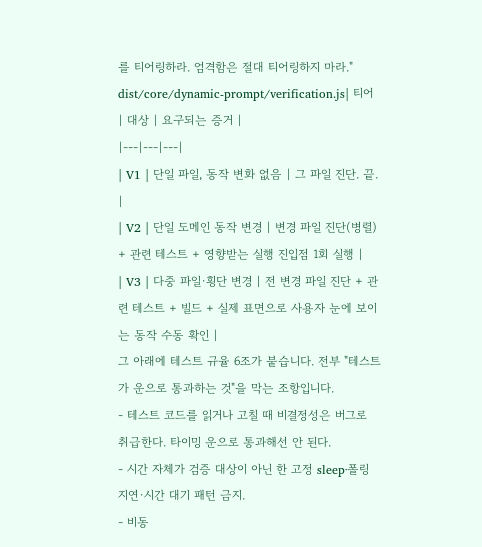를 티어링하라. 엄격함은 절대 티어링하지 마라."
dist/core/dynamic-prompt/verification.js| 티어 | 대상 | 요구되는 증거 |
|---|---|---|
| V1 | 단일 파일, 동작 변화 없음 | 그 파일 진단. 끝. |
| V2 | 단일 도메인 동작 변경 | 변경 파일 진단(병렬) + 관련 테스트 + 영향받는 실행 진입점 1회 실행 |
| V3 | 다중 파일·횡단 변경 | 전 변경 파일 진단 + 관련 테스트 + 빌드 + 실제 표면으로 사용자 눈에 보이는 동작 수동 확인 |
그 아래에 테스트 규율 6조가 붙습니다. 전부 "테스트가 운으로 통과하는 것"을 막는 조항입니다.
- 테스트 코드를 읽거나 고칠 때 비결정성은 버그로 취급한다. 타이밍 운으로 통과해선 안 된다.
- 시간 자체가 검증 대상이 아닌 한 고정 sleep·폴링 지연·시간 대기 패턴 금지.
- 비동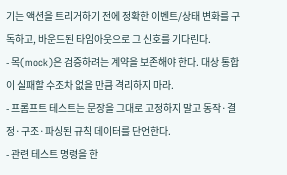기는 액션을 트리거하기 전에 정확한 이벤트/상태 변화를 구독하고, 바운드된 타임아웃으로 그 신호를 기다린다.
- 목(mock)은 검증하려는 계약을 보존해야 한다. 대상 통합이 실패할 수조차 없을 만큼 격리하지 마라.
- 프롬프트 테스트는 문장을 그대로 고정하지 말고 동작·결정·구조·파싱된 규칙 데이터를 단언한다.
- 관련 테스트 명령을 한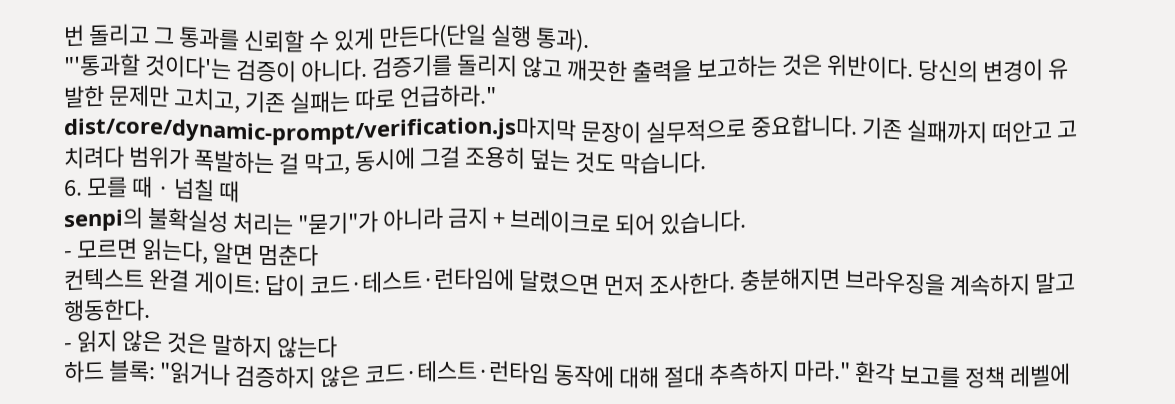번 돌리고 그 통과를 신뢰할 수 있게 만든다(단일 실행 통과).
"'통과할 것이다'는 검증이 아니다. 검증기를 돌리지 않고 깨끗한 출력을 보고하는 것은 위반이다. 당신의 변경이 유발한 문제만 고치고, 기존 실패는 따로 언급하라."
dist/core/dynamic-prompt/verification.js마지막 문장이 실무적으로 중요합니다. 기존 실패까지 떠안고 고치려다 범위가 폭발하는 걸 막고, 동시에 그걸 조용히 덮는 것도 막습니다.
6. 모를 때 · 넘칠 때
senpi의 불확실성 처리는 "묻기"가 아니라 금지 + 브레이크로 되어 있습니다.
- 모르면 읽는다, 알면 멈춘다
컨텍스트 완결 게이트: 답이 코드·테스트·런타임에 달렸으면 먼저 조사한다. 충분해지면 브라우징을 계속하지 말고 행동한다.
- 읽지 않은 것은 말하지 않는다
하드 블록: "읽거나 검증하지 않은 코드·테스트·런타임 동작에 대해 절대 추측하지 마라." 환각 보고를 정책 레벨에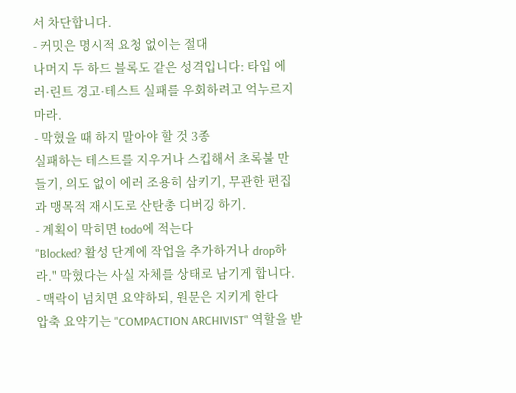서 차단합니다.
- 커밋은 명시적 요청 없이는 절대
나머지 두 하드 블록도 같은 성격입니다: 타입 에러·린트 경고·테스트 실패를 우회하려고 억누르지 마라.
- 막혔을 때 하지 말아야 할 것 3종
실패하는 테스트를 지우거나 스킵해서 초록불 만들기, 의도 없이 에러 조용히 삼키기, 무관한 편집과 맹목적 재시도로 산탄총 디버깅 하기.
- 계획이 막히면 todo에 적는다
"Blocked? 활성 단계에 작업을 추가하거나 drop하라." 막혔다는 사실 자체를 상태로 남기게 합니다.
- 맥락이 넘치면 요약하되, 원문은 지키게 한다
압축 요약기는 "COMPACTION ARCHIVIST" 역할을 받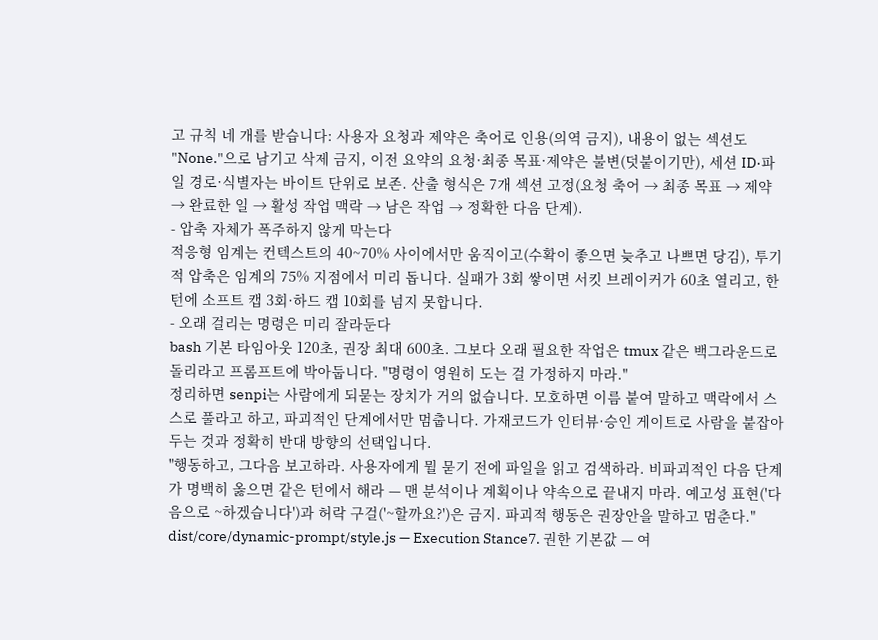고 규칙 네 개를 받습니다: 사용자 요청과 제약은 축어로 인용(의역 금지), 내용이 없는 섹션도 "None."으로 남기고 삭제 금지, 이전 요약의 요청·최종 목표·제약은 불변(덧붙이기만), 세션 ID·파일 경로·식별자는 바이트 단위로 보존. 산출 형식은 7개 섹션 고정(요청 축어 → 최종 목표 → 제약 → 완료한 일 → 활성 작업 맥락 → 남은 작업 → 정확한 다음 단계).
- 압축 자체가 폭주하지 않게 막는다
적응형 임계는 컨텍스트의 40~70% 사이에서만 움직이고(수확이 좋으면 늦추고 나쁘면 당김), 투기적 압축은 임계의 75% 지점에서 미리 돕니다. 실패가 3회 쌓이면 서킷 브레이커가 60초 열리고, 한 턴에 소프트 캡 3회·하드 캡 10회를 넘지 못합니다.
- 오래 걸리는 명령은 미리 잘라둔다
bash 기본 타임아웃 120초, 권장 최대 600초. 그보다 오래 필요한 작업은 tmux 같은 백그라운드로 돌리라고 프롬프트에 박아둡니다. "명령이 영원히 도는 걸 가정하지 마라."
정리하면 senpi는 사람에게 되묻는 장치가 거의 없습니다. 모호하면 이름 붙여 말하고 맥락에서 스스로 풀라고 하고, 파괴적인 단계에서만 멈춥니다. 가재코드가 인터뷰·승인 게이트로 사람을 붙잡아 두는 것과 정확히 반대 방향의 선택입니다.
"행동하고, 그다음 보고하라. 사용자에게 뭘 묻기 전에 파일을 읽고 검색하라. 비파괴적인 다음 단계가 명백히 옳으면 같은 턴에서 해라 — 맨 분석이나 계획이나 약속으로 끝내지 마라. 예고성 표현('다음으로 ~하겠습니다')과 허락 구걸('~할까요?')은 금지. 파괴적 행동은 권장안을 말하고 멈춘다."
dist/core/dynamic-prompt/style.js — Execution Stance7. 권한 기본값 — 여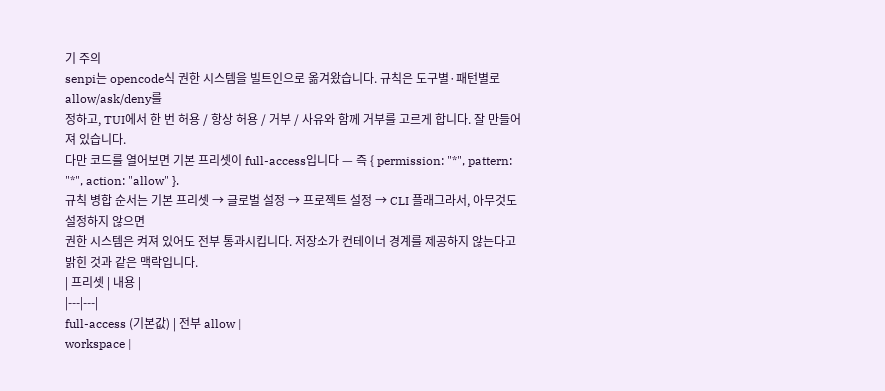기 주의
senpi는 opencode식 권한 시스템을 빌트인으로 옮겨왔습니다. 규칙은 도구별·패턴별로 allow/ask/deny를
정하고, TUI에서 한 번 허용 / 항상 허용 / 거부 / 사유와 함께 거부를 고르게 합니다. 잘 만들어져 있습니다.
다만 코드를 열어보면 기본 프리셋이 full-access입니다 — 즉 { permission: "*", pattern: "*", action: "allow" }.
규칙 병합 순서는 기본 프리셋 → 글로벌 설정 → 프로젝트 설정 → CLI 플래그라서, 아무것도 설정하지 않으면
권한 시스템은 켜져 있어도 전부 통과시킵니다. 저장소가 컨테이너 경계를 제공하지 않는다고 밝힌 것과 같은 맥락입니다.
| 프리셋 | 내용 |
|---|---|
full-access (기본값) | 전부 allow |
workspace |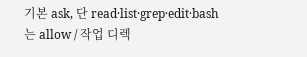기본 ask, 단 read·list·grep·edit·bash는 allow / 작업 디렉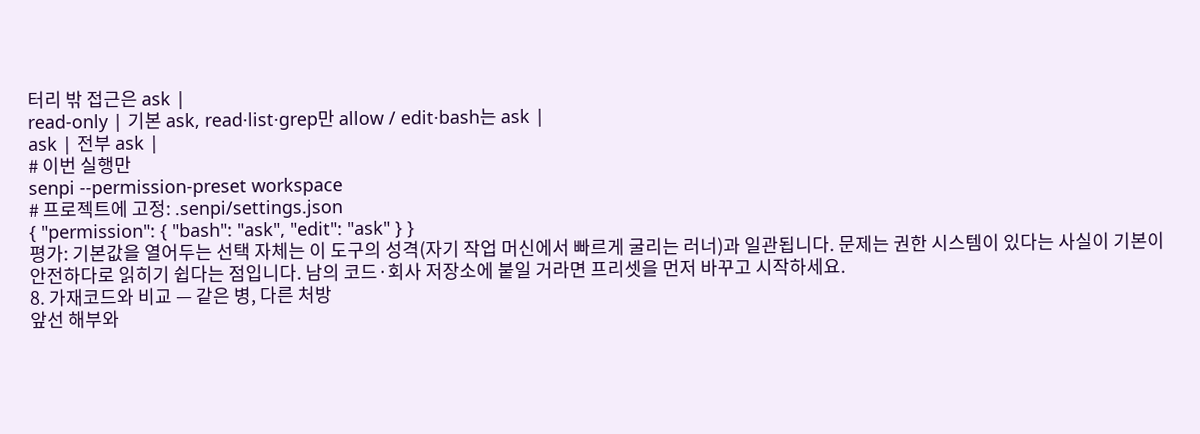터리 밖 접근은 ask |
read-only | 기본 ask, read·list·grep만 allow / edit·bash는 ask |
ask | 전부 ask |
# 이번 실행만
senpi --permission-preset workspace
# 프로젝트에 고정: .senpi/settings.json
{ "permission": { "bash": "ask", "edit": "ask" } }
평가: 기본값을 열어두는 선택 자체는 이 도구의 성격(자기 작업 머신에서 빠르게 굴리는 러너)과 일관됩니다. 문제는 권한 시스템이 있다는 사실이 기본이 안전하다로 읽히기 쉽다는 점입니다. 남의 코드·회사 저장소에 붙일 거라면 프리셋을 먼저 바꾸고 시작하세요.
8. 가재코드와 비교 — 같은 병, 다른 처방
앞선 해부와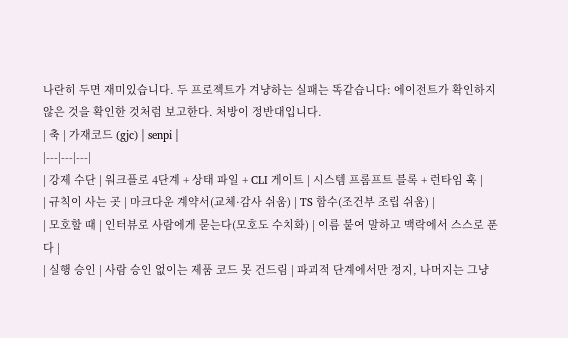나란히 두면 재미있습니다. 두 프로젝트가 겨냥하는 실패는 똑같습니다: 에이전트가 확인하지 않은 것을 확인한 것처럼 보고한다. 처방이 정반대입니다.
| 축 | 가재코드 (gjc) | senpi |
|---|---|---|
| 강제 수단 | 워크플로 4단계 + 상태 파일 + CLI 게이트 | 시스템 프롬프트 블록 + 런타임 훅 |
| 규칙이 사는 곳 | 마크다운 계약서(교체·감사 쉬움) | TS 함수(조건부 조립 쉬움) |
| 모호할 때 | 인터뷰로 사람에게 묻는다(모호도 수치화) | 이름 붙여 말하고 맥락에서 스스로 푼다 |
| 실행 승인 | 사람 승인 없이는 제품 코드 못 건드림 | 파괴적 단계에서만 정지, 나머지는 그냥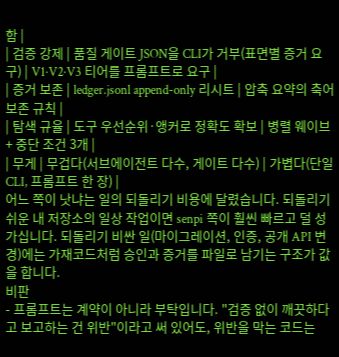함 |
| 검증 강제 | 품질 게이트 JSON을 CLI가 거부(표면별 증거 요구) | V1·V2·V3 티어를 프롬프트로 요구 |
| 증거 보존 | ledger.jsonl append-only 리시트 | 압축 요약의 축어 보존 규칙 |
| 탐색 규율 | 도구 우선순위·앵커로 정확도 확보 | 병렬 웨이브 + 중단 조건 3개 |
| 무게 | 무겁다(서브에이전트 다수, 게이트 다수) | 가볍다(단일 CLI, 프롬프트 한 장) |
어느 쪽이 낫냐는 일의 되돌리기 비용에 달렸습니다. 되돌리기 쉬운 내 저장소의 일상 작업이면 senpi 쪽이 훨씬 빠르고 덜 성가십니다. 되돌리기 비싼 일(마이그레이션, 인증, 공개 API 변경)에는 가재코드처럼 승인과 증거를 파일로 남기는 구조가 값을 합니다.
비판
- 프롬프트는 계약이 아니라 부탁입니다. "검증 없이 깨끗하다고 보고하는 건 위반"이라고 써 있어도, 위반을 막는 코드는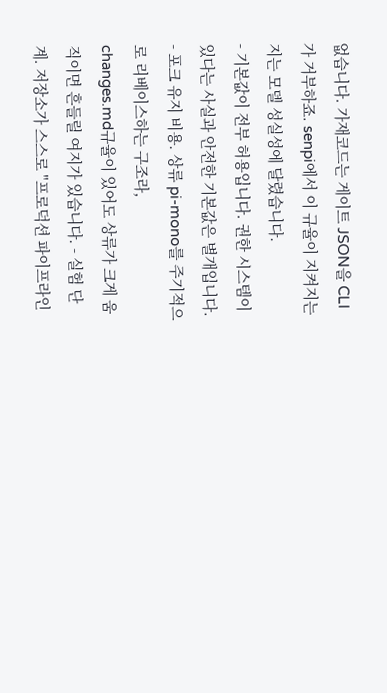없습니다. 가재코드는 게이트 JSON을 CLI가 거부하죠. senpi에서 이 규율이 지켜지는지는 모델 성실성에 달렸습니다.
- 기본값이 전부 허용입니다. 권한 시스템이 있다는 사실과 안전한 기본값은 별개입니다.
- 포크 유지 비용. 상류 pi-mono를 주기적으로 리베이스하는 구조라,
changes.md규율이 있어도 상류가 크게 움직이면 흔들릴 여지가 있습니다. - 실험 단계. 저장소가 스스로 "프로덕션 파이프라인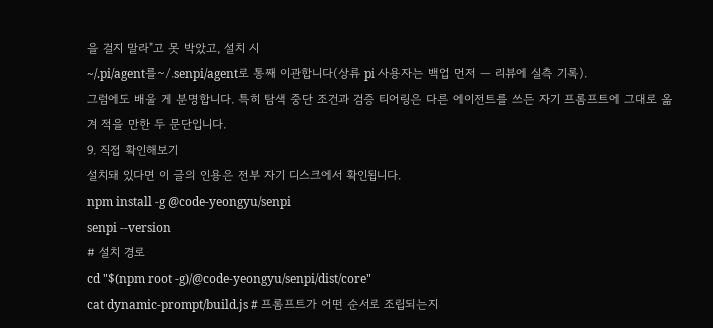을 걸지 말라"고 못 박았고, 설치 시
~/.pi/agent를~/.senpi/agent로 통째 이관합니다(상류 pi 사용자는 백업 먼저 — 리뷰에 실측 기록).
그럼에도 배울 게 분명합니다. 특히 탐색 중단 조건과 검증 티어링은 다른 에이전트를 쓰든 자기 프롬프트에 그대로 옮겨 적을 만한 두 문단입니다.
9. 직접 확인해보기
설치돼 있다면 이 글의 인용은 전부 자기 디스크에서 확인됩니다.
npm install -g @code-yeongyu/senpi
senpi --version
# 설치 경로
cd "$(npm root -g)/@code-yeongyu/senpi/dist/core"
cat dynamic-prompt/build.js # 프롬프트가 어떤 순서로 조립되는지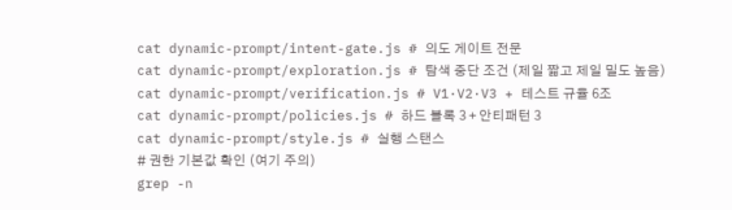cat dynamic-prompt/intent-gate.js # 의도 게이트 전문
cat dynamic-prompt/exploration.js # 탐색 중단 조건 (제일 짧고 제일 밀도 높음)
cat dynamic-prompt/verification.js # V1·V2·V3 + 테스트 규율 6조
cat dynamic-prompt/policies.js # 하드 블록 3 + 안티패턴 3
cat dynamic-prompt/style.js # 실행 스탠스
# 권한 기본값 확인 (여기 주의)
grep -n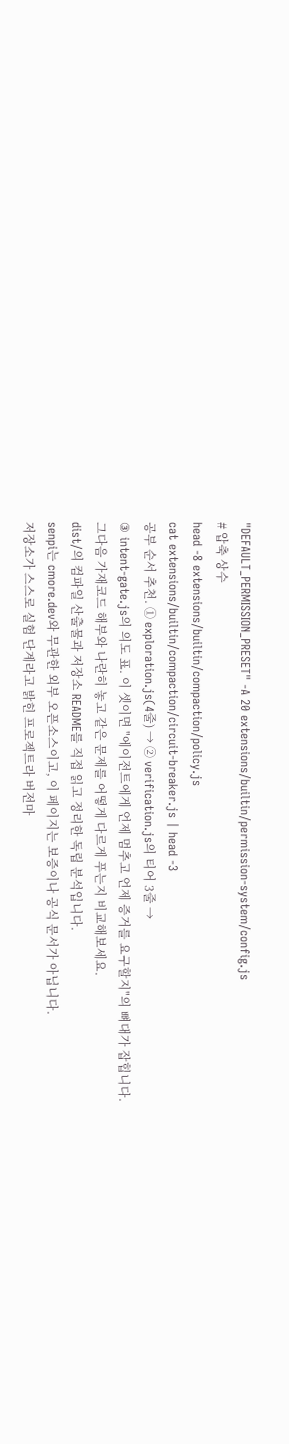"DEFAULT_PERMISSION_PRESET" -A 20 extensions/builtin/permission-system/config.js
# 압축 상수
head -8 extensions/builtin/compaction/policy.js
cat extensions/builtin/compaction/circuit-breaker.js | head -3
공부 순서 추천. ① exploration.js(4줄) → ② verification.js의 티어 3줄 →
③ intent-gate.js의 의도 표. 이 셋이면 "에이전트에게 언제 멈추고 언제 증거를 요구할지"의 뼈대가 잡힙니다.
그다음 가재코드 해부와 나란히 놓고 같은 문제를 어떻게 다르게 푸는지 비교해보세요.
dist/의 컴파일 산출물과 저장소 README를 직접 읽고 정리한 독립 분석입니다.
senpi는 cmore.dev와 무관한 외부 오픈소스이고, 이 페이지는 보증이나 공식 문서가 아닙니다.
저장소가 스스로 실험 단계라고 밝힌 프로젝트라 버전마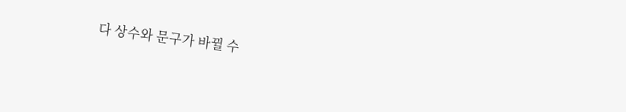다 상수와 문구가 바뀔 수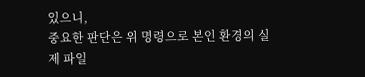있으니,
중요한 판단은 위 명령으로 본인 환경의 실제 파일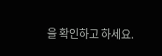을 확인하고 하세요.